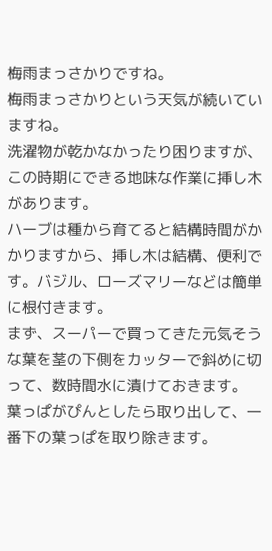梅雨まっさかりですね。
梅雨まっさかりという天気が続いていますね。
洗濯物が乾かなかったり困りますが、この時期にできる地味な作業に挿し木があります。
ハーブは種から育てると結構時間がかかりますから、挿し木は結構、便利です。バジル、ローズマリーなどは簡単に根付きます。
まず、スーパーで買ってきた元気そうな葉を茎の下側をカッターで斜めに切って、数時間水に漬けておきます。
葉っぱがぴんとしたら取り出して、一番下の葉っぱを取り除きます。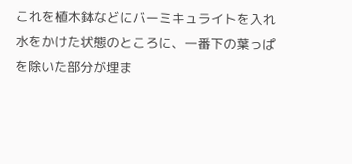これを植木鉢などにバーミキュライトを入れ水をかけた状態のところに、一番下の葉っぱを除いた部分が埋ま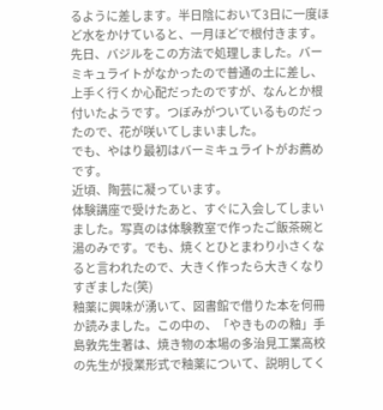るように差します。半日陰において3日に一度ほど水をかけていると、一月ほどで根付きます。
先日、バジルをこの方法で処理しました。バーミキュライトがなかったので普通の土に差し、上手く行くか心配だったのですが、なんとか根付いたようです。つぼみがついているものだったので、花が咲いてしまいました。
でも、やはり最初はバーミキュライトがお薦めです。
近頃、陶芸に凝っています。
体験講座で受けたあと、すぐに入会してしまいました。写真のは体験教室で作ったご飯茶碗と湯のみです。でも、焼くとひとまわり小さくなると言われたので、大きく作ったら大きくなりすぎました(笑)
釉薬に興味が湧いて、図書館で借りた本を何冊か読みました。この中の、「やきものの釉」手島敦先生著は、焼き物の本場の多治見工業高校の先生が授業形式で釉薬について、説明してく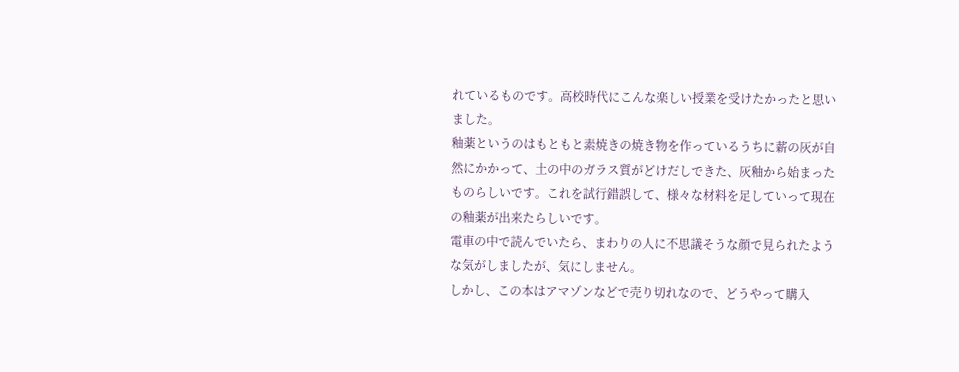れているものです。高校時代にこんな楽しい授業を受けたかったと思いました。
釉薬というのはもともと素焼きの焼き物を作っているうちに薪の灰が自然にかかって、土の中のガラス質がどけだしできた、灰釉から始まったものらしいです。これを試行錯誤して、様々な材料を足していって現在の釉薬が出来たらしいです。
電車の中で読んでいたら、まわりの人に不思議そうな顔で見られたような気がしましたが、気にしません。
しかし、この本はアマゾンなどで売り切れなので、どうやって購入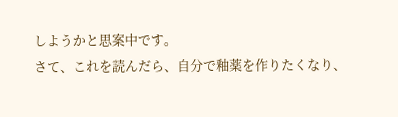しようかと思案中です。
さて、これを読んだら、自分で釉薬を作りたくなり、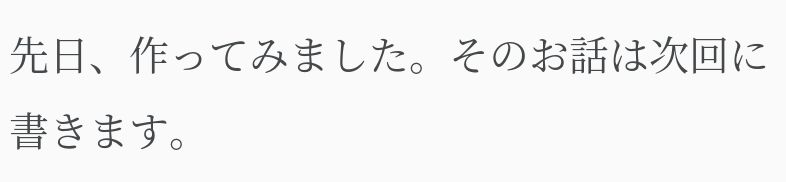先日、作ってみました。そのお話は次回に書きます。